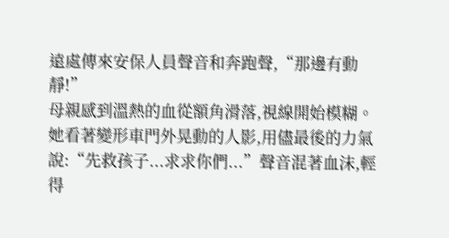遠處傳來安保人員聲音和奔跑聲,“那邊有動靜!”
母親感到溫熱的血從額角滑落,視線開始模糊。
她看著變形車門外晃動的人影,用儘最後的力氣說:“先救孩子...求求你們...”聲音混著血沫,輕得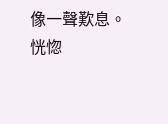像一聲歎息。
恍惚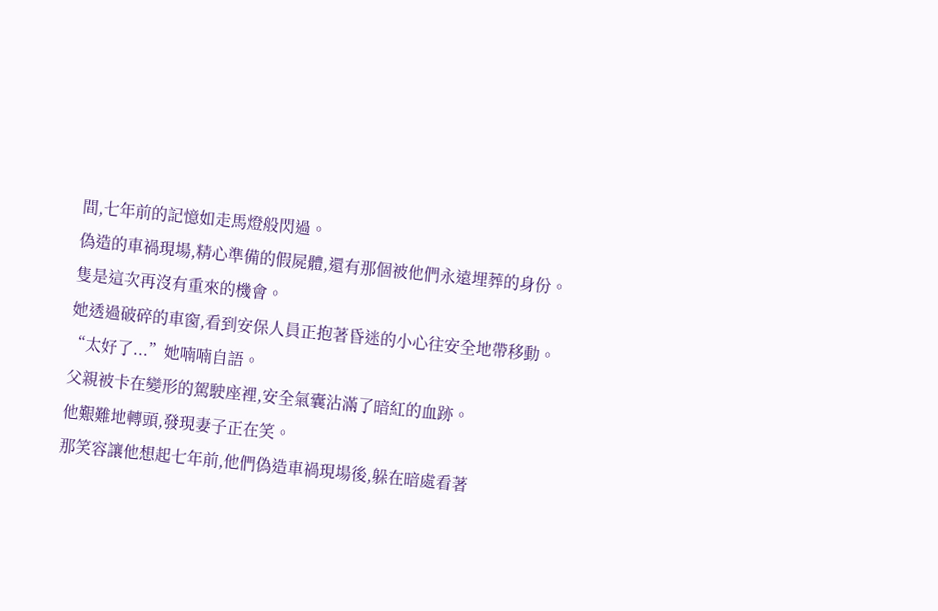間,七年前的記憶如走馬燈般閃過。
偽造的車禍現場,精心準備的假屍體,還有那個被他們永遠埋葬的身份。
隻是這次再沒有重來的機會。
她透過破碎的車窗,看到安保人員正抱著昏迷的小心往安全地帶移動。
“太好了...”她喃喃自語。
父親被卡在變形的駕駛座裡,安全氣囊沾滿了暗紅的血跡。
他艱難地轉頭,發現妻子正在笑。
那笑容讓他想起七年前,他們偽造車禍現場後,躲在暗處看著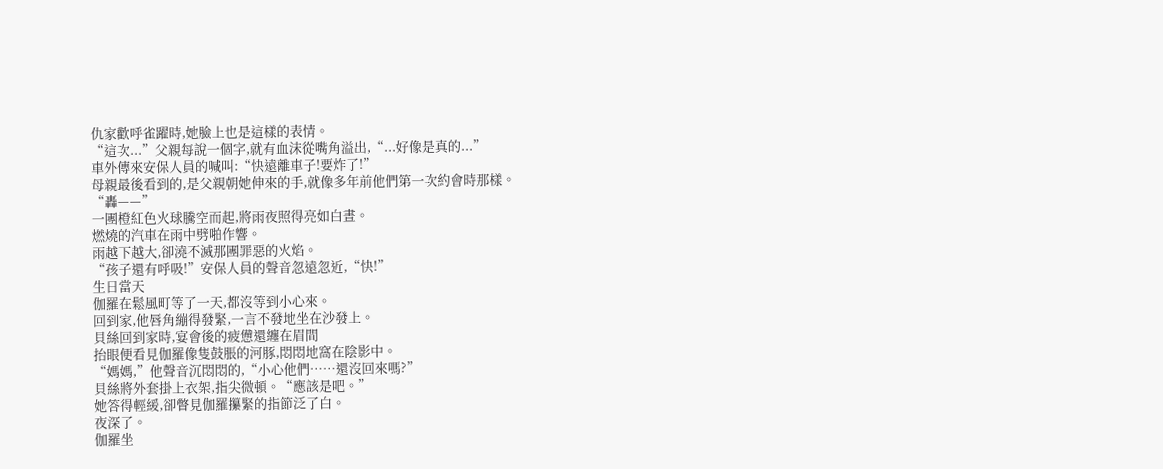仇家歡呼雀躍時,她臉上也是這樣的表情。
“這次...”父親每說一個字,就有血沫從嘴角溢出,“...好像是真的...”
車外傳來安保人員的喊叫:“快遠離車子!要炸了!”
母親最後看到的,是父親朝她伸來的手,就像多年前他們第一次約會時那樣。
“轟——”
一團橙紅色火球騰空而起,將雨夜照得亮如白晝。
燃燒的汽車在雨中劈啪作響。
雨越下越大,卻澆不滅那團罪惡的火焰。
“孩子還有呼吸!”安保人員的聲音忽遠忽近,“快!”
生日當天
伽羅在鬆風町等了一天,都沒等到小心來。
回到家,他唇角繃得發緊,一言不發地坐在沙發上。
貝絲回到家時,宴會後的疲憊還纏在眉間
抬眼便看見伽羅像隻鼓脹的河豚,悶悶地窩在陰影中。
“媽媽,”他聲音沉悶悶的,“小心他們……還沒回來嗎?”
貝絲將外套掛上衣架,指尖微頓。“應該是吧。”
她答得輕緩,卻瞥見伽羅攥緊的指節泛了白。
夜深了。
伽羅坐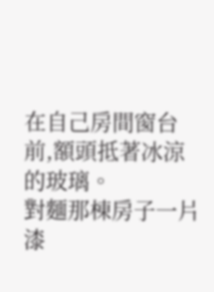在自己房間窗台前,額頭抵著冰涼的玻璃。
對麵那棟房子一片漆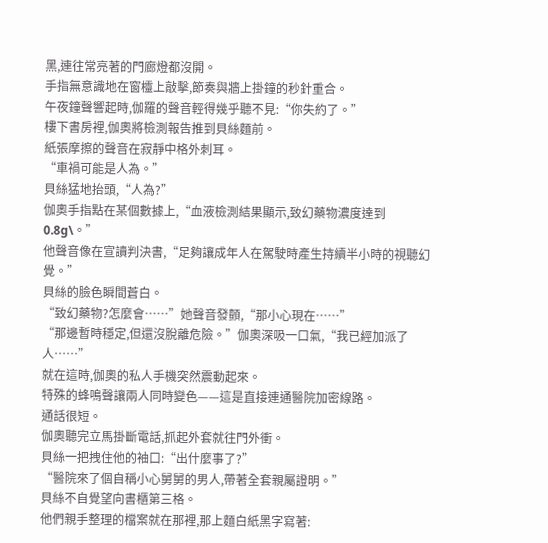黑,連往常亮著的門廊燈都沒開。
手指無意識地在窗欞上敲擊,節奏與牆上掛鐘的秒針重合。
午夜鐘聲響起時,伽羅的聲音輕得幾乎聽不見:“你失約了。”
樓下書房裡,伽奧將檢測報告推到貝絲麵前。
紙張摩擦的聲音在寂靜中格外刺耳。
“車禍可能是人為。”
貝絲猛地抬頭,“人為?”
伽奧手指點在某個數據上,“血液檢測結果顯示,致幻藥物濃度達到0.8g\。”
他聲音像在宣讀判決書,“足夠讓成年人在駕駛時產生持續半小時的視聽幻覺。”
貝絲的臉色瞬間蒼白。
“致幻藥物?怎麼會……”她聲音發顫,“那小心現在……”
“那邊暫時穩定,但還沒脫離危險。”伽奧深吸一口氣,“我已經加派了人……”
就在這時,伽奧的私人手機突然震動起來。
特殊的蜂鳴聲讓兩人同時變色——這是直接連通醫院加密線路。
通話很短。
伽奧聽完立馬掛斷電話,抓起外套就往門外衝。
貝絲一把拽住他的袖口:“出什麼事了?”
“醫院來了個自稱小心舅舅的男人,帶著全套親屬證明。”
貝絲不自覺望向書櫃第三格。
他們親手整理的檔案就在那裡,那上麵白紙黑字寫著: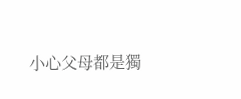小心父母都是獨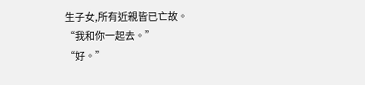生子女,所有近親皆已亡故。
“我和你一起去。”
“好。”